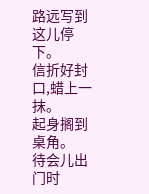路远写到这儿停下。
信折好封口,蜡上一抹。
起身搁到桌角。
待会儿出门时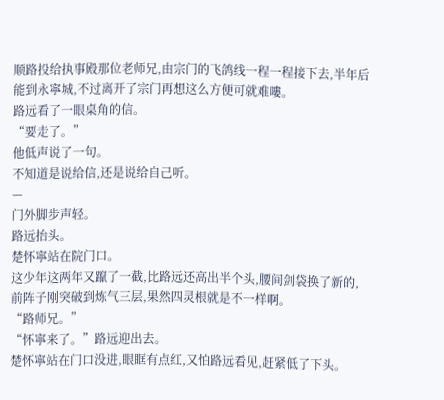顺路投给执事殿那位老师兄,由宗门的飞鸽线一程一程接下去,半年后能到永寧城,不过离开了宗门再想这么方便可就难嘍。
路远看了一眼桌角的信。
“要走了。”
他低声说了一句。
不知道是说给信,还是说给自己听。
—
门外脚步声轻。
路远抬头。
楚怀寧站在院门口。
这少年这两年又躥了一截,比路远还高出半个头,腰间剑袋换了新的,前阵子刚突破到炼气三层,果然四灵根就是不一样啊。
“路师兄。”
“怀寧来了。”路远迎出去。
楚怀寧站在门口没进,眼眶有点红,又怕路远看见,赶紧低了下头。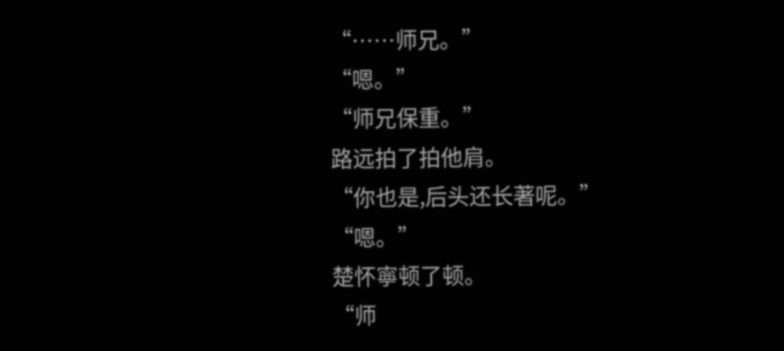“……师兄。”
“嗯。”
“师兄保重。”
路远拍了拍他肩。
“你也是,后头还长著呢。”
“嗯。”
楚怀寧顿了顿。
“师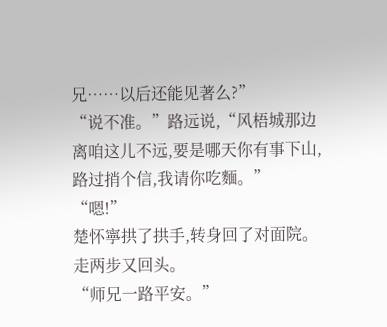兄……以后还能见著么?”
“说不准。”路远说,“风梧城那边离咱这儿不远,要是哪天你有事下山,路过捎个信,我请你吃麵。”
“嗯!”
楚怀寧拱了拱手,转身回了对面院。
走两步又回头。
“师兄一路平安。”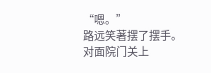“嗯。”
路远笑著摆了摆手。
对面院门关上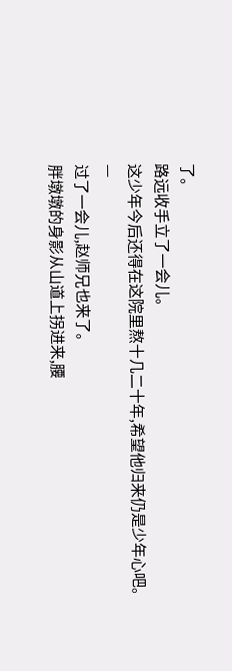了。
路远收手立了一会儿。
这少年今后还得在这院里熬十几二十年,希望他归来仍是少年心吧。
—
过了一会儿,赵师兄也来了。
胖墩墩的身影从山道上拐进来,腰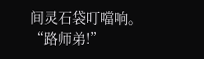间灵石袋叮噹响。
“路师弟!”